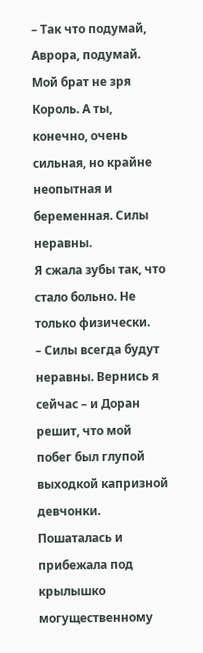– Так что подумай, Аврора, подумай. Мой брат не зря Король. А ты, конечно, очень сильная, но крайне неопытная и беременная. Силы неравны.
Я сжала зубы так, что стало больно. Не только физически.
– Силы всегда будут неравны. Вернись я сейчас – и Доран решит, что мой побег был глупой выходкой капризной девчонки. Пошаталась и прибежала под крылышко могущественному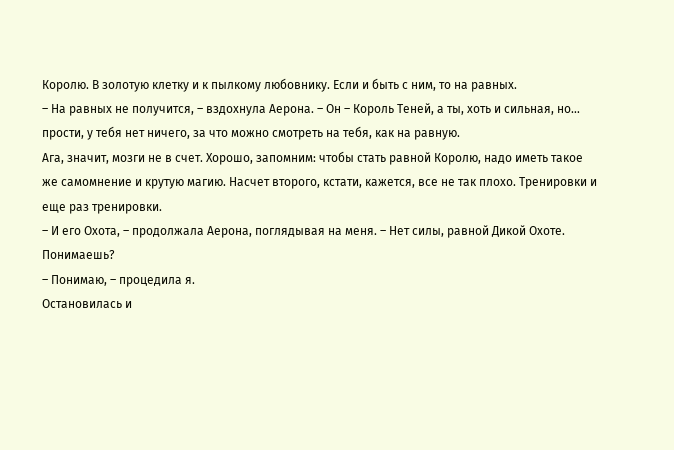Королю. В золотую клетку и к пылкому любовнику. Если и быть с ним, то на равных.
– На равных не получится, – вздохнула Аерона. – Он – Король Теней, а ты, хоть и сильная, но… прости, у тебя нет ничего, за что можно смотреть на тебя, как на равную.
Ага, значит, мозги не в счет. Хорошо, запомним: чтобы стать равной Королю, надо иметь такое же самомнение и крутую магию. Насчет второго, кстати, кажется, все не так плохо. Тренировки и еще раз тренировки.
– И его Охота, – продолжала Аерона, поглядывая на меня. – Нет силы, равной Дикой Охоте. Понимаешь?
– Понимаю, – процедила я.
Остановилась и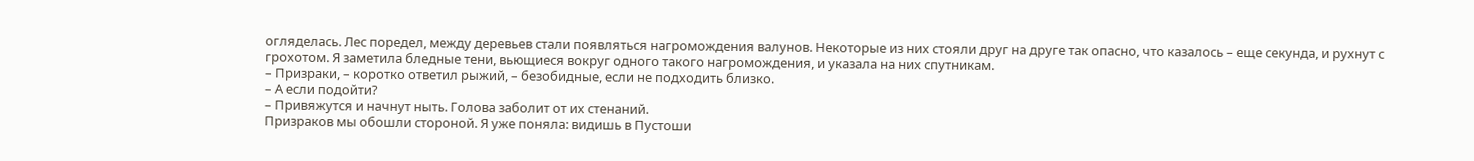огляделась. Лес поредел, между деревьев стали появляться нагромождения валунов. Некоторые из них стояли друг на друге так опасно, что казалось – еще секунда, и рухнут с грохотом. Я заметила бледные тени, вьющиеся вокруг одного такого нагромождения, и указала на них спутникам.
– Призраки, – коротко ответил рыжий, – безобидные, если не подходить близко.
– А если подойти?
– Привяжутся и начнут ныть. Голова заболит от их стенаний.
Призраков мы обошли стороной. Я уже поняла: видишь в Пустоши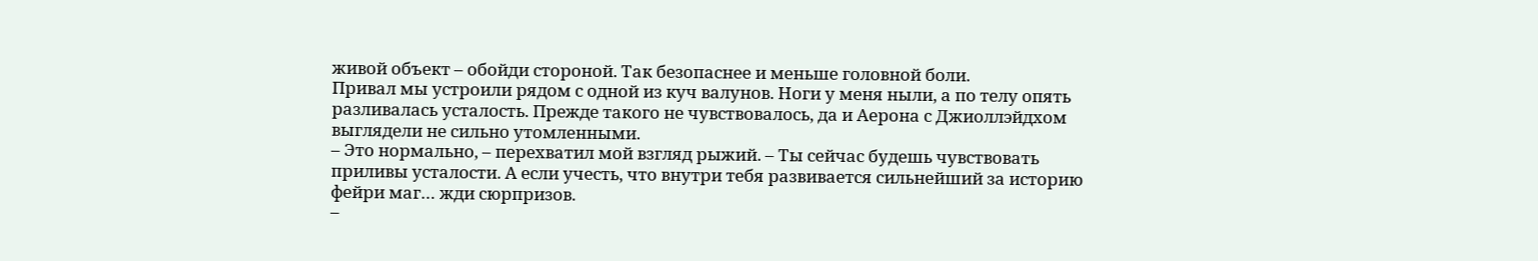живой объект – обойди стороной. Так безопаснее и меньше головной боли.
Привал мы устроили рядом с одной из куч валунов. Ноги у меня ныли, а по телу опять разливалась усталость. Прежде такого не чувствовалось, да и Аерона с Джиоллэйдхом выглядели не сильно утомленными.
– Это нормально, – перехватил мой взгляд рыжий. – Ты сейчас будешь чувствовать приливы усталости. А если учесть, что внутри тебя развивается сильнейший за историю фейри маг… жди сюрпризов.
–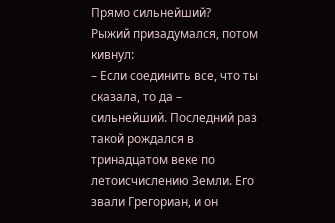Прямо сильнейший?
Рыжий призадумался, потом кивнул:
– Если соединить все, что ты сказала, то да – сильнейший. Последний раз такой рождался в тринадцатом веке по летоисчислению Земли. Его звали Грегориан, и он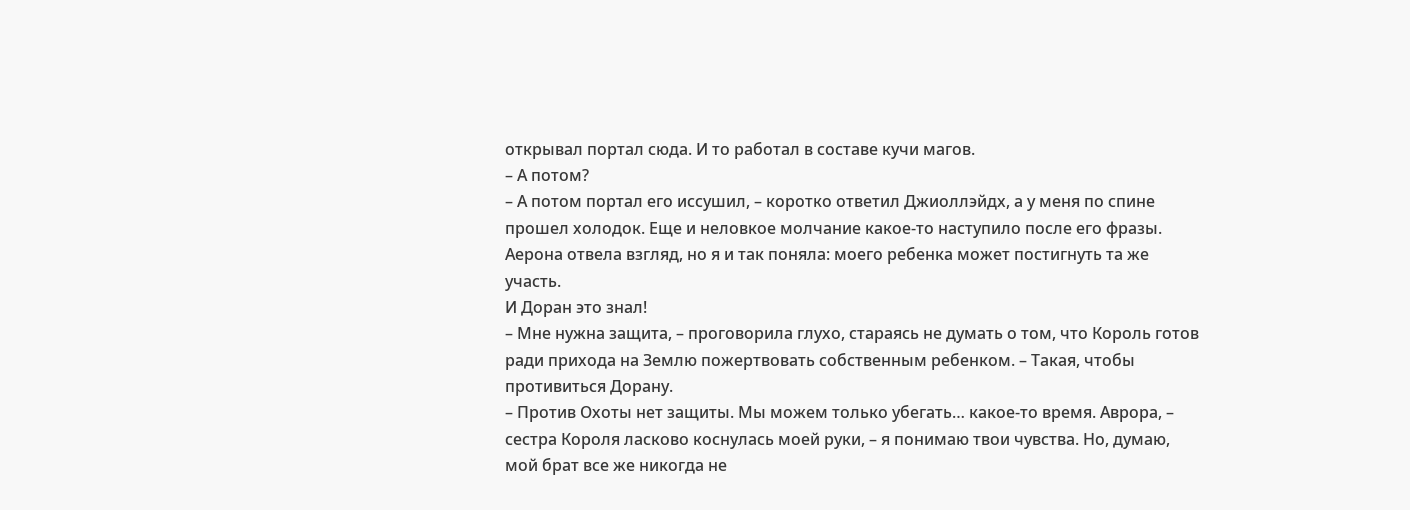открывал портал сюда. И то работал в составе кучи магов.
– А потом?
– А потом портал его иссушил, – коротко ответил Джиоллэйдх, а у меня по спине прошел холодок. Еще и неловкое молчание какое-то наступило после его фразы. Аерона отвела взгляд, но я и так поняла: моего ребенка может постигнуть та же участь.
И Доран это знал!
– Мне нужна защита, – проговорила глухо, стараясь не думать о том, что Король готов ради прихода на Землю пожертвовать собственным ребенком. – Такая, чтобы противиться Дорану.
– Против Охоты нет защиты. Мы можем только убегать… какое-то время. Аврора, – сестра Короля ласково коснулась моей руки, – я понимаю твои чувства. Но, думаю, мой брат все же никогда не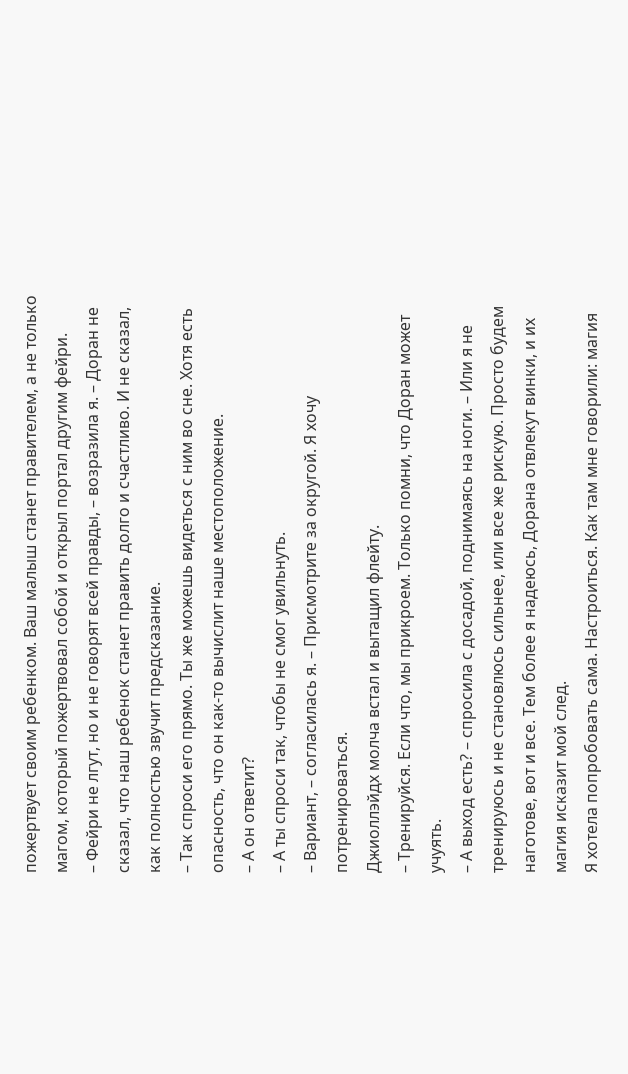пожертвует своим ребенком. Ваш малыш станет правителем, а не только магом, который пожертвовал собой и открыл портал другим фейри.
– Фейри не лгут, но и не говорят всей правды, – возразила я. – Доран не сказал, что наш ребенок станет править долго и счастливо. И не сказал, как полностью звучит предсказание.
– Так спроси его прямо. Ты же можешь видеться с ним во сне. Хотя есть опасность, что он как-то вычислит наше местоположение.
– А он ответит?
– А ты спроси так, чтобы не смог увильнуть.
– Вариант, – согласилась я. – Присмотрите за округой. Я хочу потренироваться.
Джиоллэйдх молча встал и вытащил флейту.
– Тренируйся. Если что, мы прикроем. Только помни, что Доран может учуять.
– А выход есть? – спросила с досадой, поднимаясь на ноги. – Или я не тренируюсь и не становлюсь сильнее, или все же рискую. Просто будем наготове, вот и все. Тем более я надеюсь, Дорана отвлекут винки, и их магия исказит мой след.
Я хотела попробовать сама. Настроиться. Как там мне говорили: магия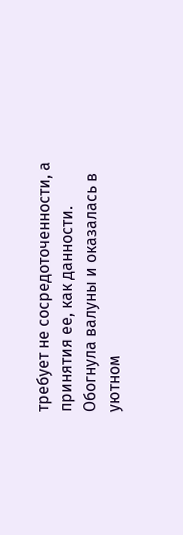требует не сосредоточенности, а принятия ее, как данности.
Обогнула валуны и оказалась в уютном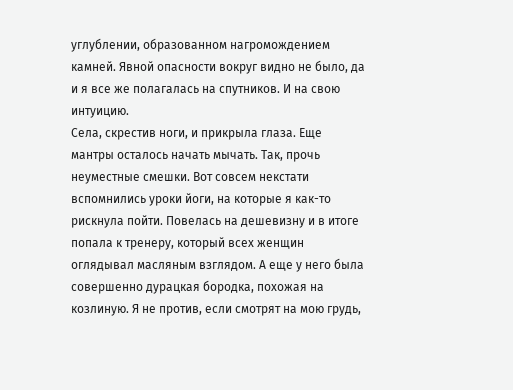углублении, образованном нагромождением камней. Явной опасности вокруг видно не было, да и я все же полагалась на спутников. И на свою интуицию.
Села, скрестив ноги, и прикрыла глаза. Еще мантры осталось начать мычать. Так, прочь неуместные смешки. Вот совсем некстати вспомнились уроки йоги, на которые я как-то рискнула пойти. Повелась на дешевизну и в итоге попала к тренеру, который всех женщин оглядывал масляным взглядом. А еще у него была совершенно дурацкая бородка, похожая на козлиную. Я не против, если смотрят на мою грудь,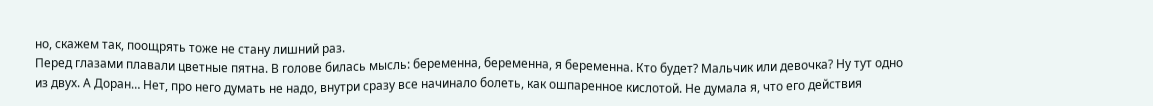но, скажем так, поощрять тоже не стану лишний раз.
Перед глазами плавали цветные пятна. В голове билась мысль: беременна, беременна, я беременна. Кто будет? Мальчик или девочка? Ну тут одно из двух. А Доран… Нет, про него думать не надо, внутри сразу все начинало болеть, как ошпаренное кислотой. Не думала я, что его действия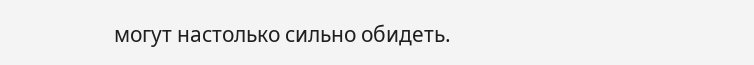могут настолько сильно обидеть.